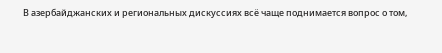В азербайджанских и региональных дискуссиях всё чаще поднимается вопрос о том,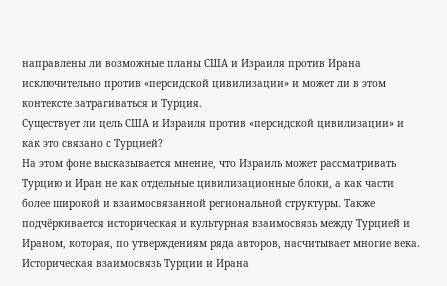направлены ли возможные планы США и Израиля против Ирана исключительно против «персидской цивилизации» и может ли в этом контексте затрагиваться и Турция.
Существует ли цель США и Израиля против «персидской цивилизации» и как это связано с Турцией?
На этом фоне высказывается мнение, что Израиль может рассматривать Турцию и Иран не как отдельные цивилизационные блоки, а как части более широкой и взаимосвязанной региональной структуры. Также подчёркивается историческая и культурная взаимосвязь между Турцией и Ираном, которая, по утверждениям ряда авторов, насчитывает многие века.
Историческая взаимосвязь Турции и Ирана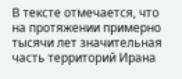В тексте отмечается, что на протяжении примерно тысячи лет значительная часть территорий Ирана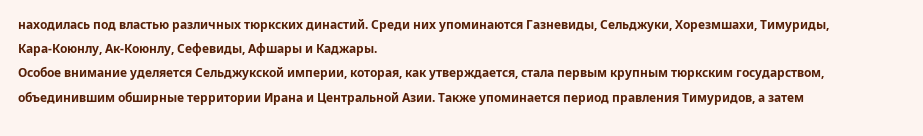находилась под властью различных тюркских династий. Среди них упоминаются Газневиды, Сельджуки, Хорезмшахи, Тимуриды, Кара-Коюнлу, Ак-Коюнлу, Сефевиды, Афшары и Каджары.
Особое внимание уделяется Сельджукской империи, которая, как утверждается, стала первым крупным тюркским государством, объединившим обширные территории Ирана и Центральной Азии. Также упоминается период правления Тимуридов, а затем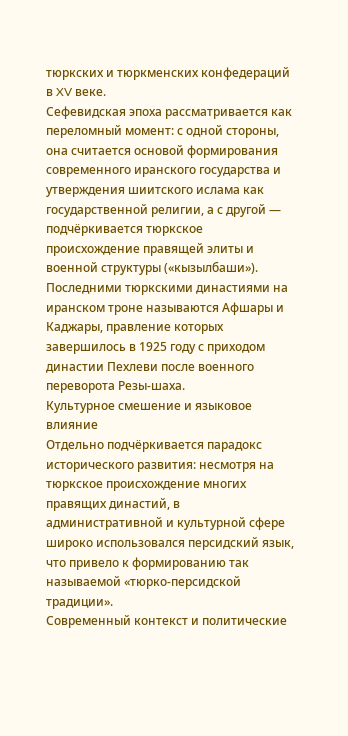тюркских и тюркменских конфедераций в XV веке.
Сефевидская эпоха рассматривается как переломный момент: с одной стороны, она считается основой формирования современного иранского государства и утверждения шиитского ислама как государственной религии, а с другой — подчёркивается тюркское происхождение правящей элиты и военной структуры («кызылбаши»).
Последними тюркскими династиями на иранском троне называются Афшары и Каджары, правление которых завершилось в 1925 году с приходом династии Пехлеви после военного переворота Резы-шаха.
Культурное смешение и языковое влияние
Отдельно подчёркивается парадокс исторического развития: несмотря на тюркское происхождение многих правящих династий, в административной и культурной сфере широко использовался персидский язык, что привело к формированию так называемой «тюрко-персидской традиции».
Современный контекст и политические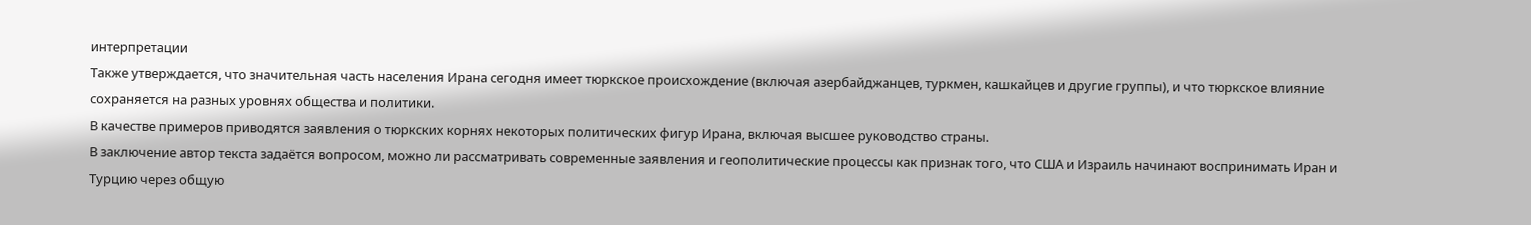интерпретации
Также утверждается, что значительная часть населения Ирана сегодня имеет тюркское происхождение (включая азербайджанцев, туркмен, кашкайцев и другие группы), и что тюркское влияние сохраняется на разных уровнях общества и политики.
В качестве примеров приводятся заявления о тюркских корнях некоторых политических фигур Ирана, включая высшее руководство страны.
В заключение автор текста задаётся вопросом, можно ли рассматривать современные заявления и геополитические процессы как признак того, что США и Израиль начинают воспринимать Иран и Турцию через общую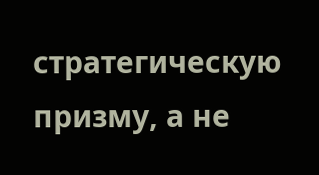стратегическую призму, а не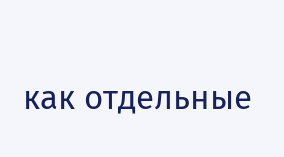как отдельные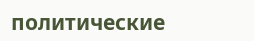политические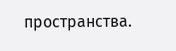пространства.